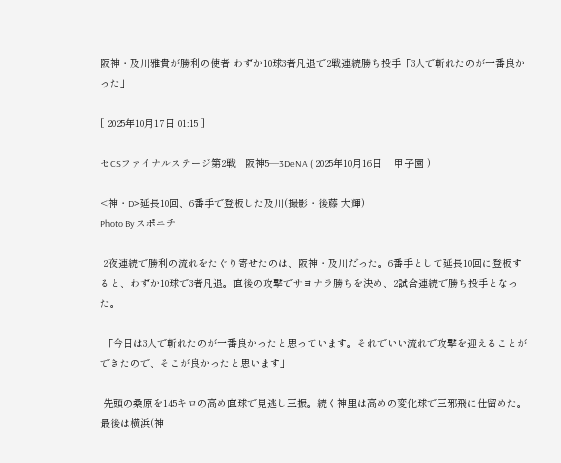阪神・及川雅貴が勝利の使者 わずか10球3者凡退で2戦連続勝ち投手「3人で斬れたのが一番良かった」

[ 2025年10月17日 01:15 ]

セCSファイナルステージ第2戦   阪神5―3DeNA ( 2025年10月16日    甲子園 )

<神・D>延長10回、6番手で登板した及川(撮影・後藤 大輝)
Photo By スポニチ

 2夜連続で勝利の流れをたぐり寄せたのは、阪神・及川だった。6番手として延長10回に登板すると、わずか10球で3者凡退。直後の攻撃でサヨナラ勝ちを決め、2試合連続で勝ち投手となった。

 「今日は3人で斬れたのが一番良かったと思っています。それでいい流れで攻撃を迎えることができたので、そこが良かったと思います」

 先頭の桑原を145キロの高め直球で見逃し三振。続く神里は高めの変化球で三邪飛に仕留めた。最後は横浜(神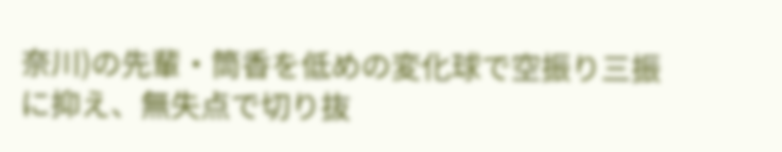奈川)の先輩・筒香を低めの変化球で空振り三振に抑え、無失点で切り抜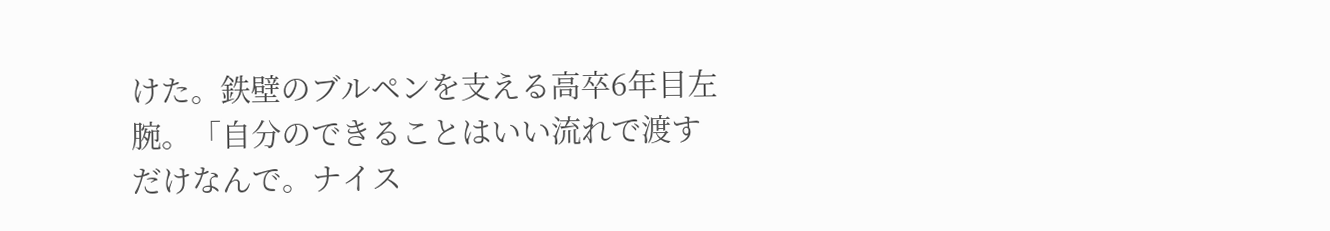けた。鉄壁のブルペンを支える高卒6年目左腕。「自分のできることはいい流れで渡すだけなんで。ナイス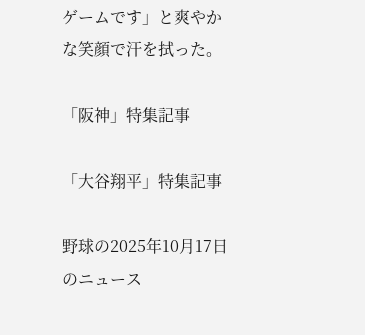ゲームです」と爽やかな笑顔で汗を拭った。

「阪神」特集記事

「大谷翔平」特集記事

野球の2025年10月17日のニュース